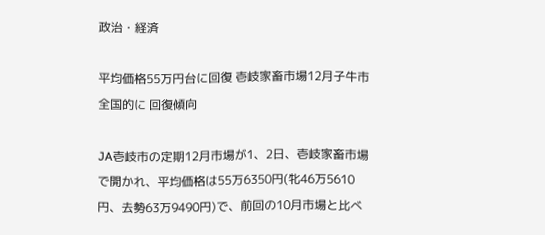政治・経済

平均価格55万円台に回復 壱岐家畜市場12月子牛市 全国的に 回復傾向

JA壱岐市の定期12月市場が1、2日、壱岐家畜市場で開かれ、平均価格は55万6350円(牝46万5610円、去勢63万9490円)で、前回の10月市場と比べ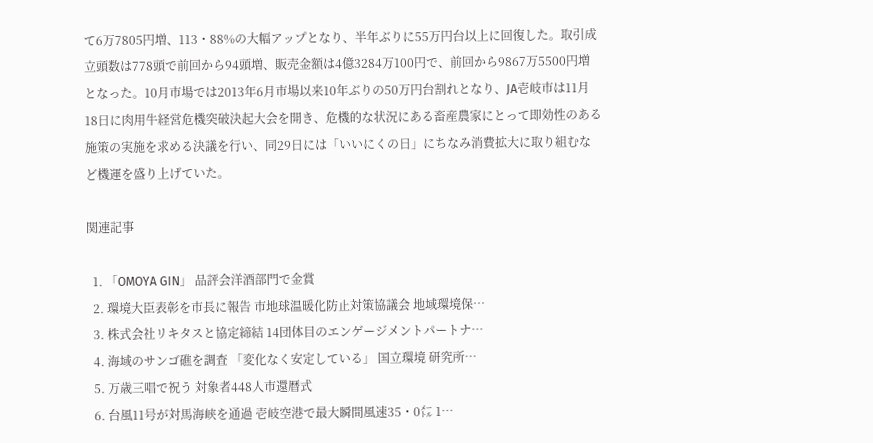て6万7805円増、113・88%の大幅アップとなり、半年ぶりに55万円台以上に回復した。取引成立頭数は778頭で前回から94頭増、販売金額は4億3284万100円で、前回から9867万5500円増となった。10月市場では2013年6月市場以来10年ぶりの50万円台割れとなり、JA壱岐市は11月18日に肉用牛経営危機突破決起大会を開き、危機的な状況にある畜産農家にとって即効性のある施策の実施を求める決議を行い、同29日には「いいにくの日」にちなみ消費拡大に取り組むなど機運を盛り上げていた。

関連記事

  1. 「OMOYA GIN」 品評会洋酒部門で金賞
  2. 環境大臣表彰を市長に報告 市地球温暖化防止対策協議会 地域環境保…
  3. 株式会社リキタスと協定締結 14団体目のエンゲージメントパートナ…
  4. 海域のサンゴ礁を調査 「変化なく安定している」 国立環境 研究所…
  5. 万歳三唱で祝う 対象者448人市還暦式
  6. 台風11号が対馬海峡を通過 壱岐空港で最大瞬間風速35・0㍍ 1…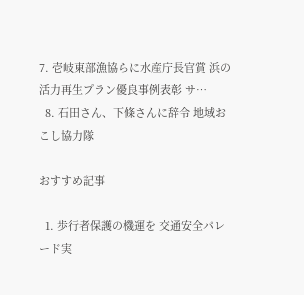7. 壱岐東部漁協らに水産庁長官賞 浜の活力再生プラン優良事例表彰 サ…
  8. 石田さん、下條さんに辞令 地域おこし協力隊

おすすめ記事

  1. 歩行者保護の機運を 交通安全パレード実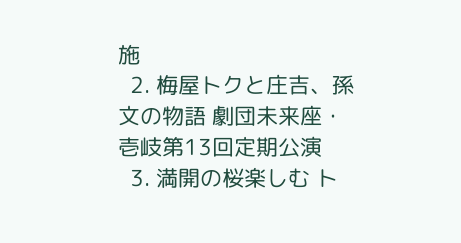施
  2. 梅屋トクと庄吉、孫文の物語 劇団未来座・壱岐第13回定期公演
  3. 満開の桜楽しむ ト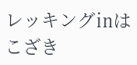レッキング㏌はこざき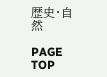歴史・自然

PAGE TOP